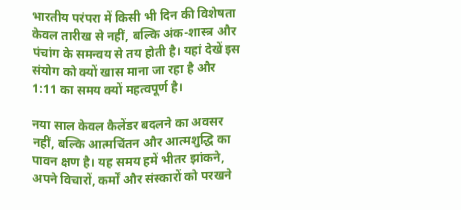भारतीय परंपरा में किसी भी दिन की विशेषता केवल तारीख से नहीं, बल्कि अंक-शास्त्र और पंचांग के समन्वय से तय होती है। यहां देखें इस संयोग को क्यों खास माना जा रहा है और 1:11 का समय क्यों महत्वपूर्ण है।

नया साल केवल कैलेंडर बदलने का अवसर नहीं, बल्कि आत्मचिंतन और आत्मशुद्धि का पावन क्षण है। यह समय हमें भीतर झांकने, अपने विचारों, कर्मों और संस्कारों को परखने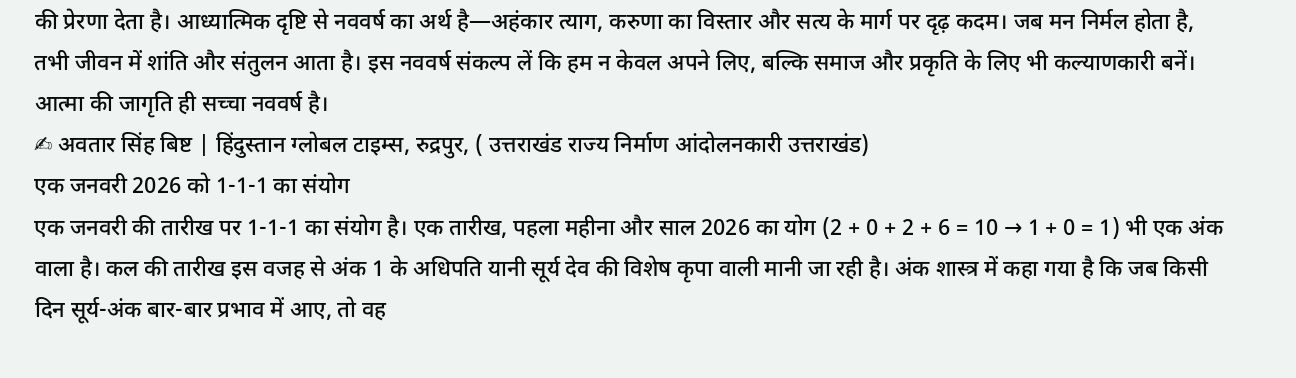की प्रेरणा देता है। आध्यात्मिक दृष्टि से नववर्ष का अर्थ है—अहंकार त्याग, करुणा का विस्तार और सत्य के मार्ग पर दृढ़ कदम। जब मन निर्मल होता है, तभी जीवन में शांति और संतुलन आता है। इस नववर्ष संकल्प लें कि हम न केवल अपने लिए, बल्कि समाज और प्रकृति के लिए भी कल्याणकारी बनें। आत्मा की जागृति ही सच्चा नववर्ष है।
✍ अवतार सिंह बिष्ट | हिंदुस्तान ग्लोबल टाइम्स, रुद्रपुर, ( उत्तराखंड राज्य निर्माण आंदोलनकारी उत्तराखंड)
एक जनवरी 2026 को 1-1-1 का संयोग
एक जनवरी की तारीख पर 1-1-1 का संयोग है। एक तारीख, पहला महीना और साल 2026 का योग (2 + 0 + 2 + 6 = 10 → 1 + 0 = 1) भी एक अंक वाला है। कल की तारीख इस वजह से अंक 1 के अधिपति यानी सूर्य देव की विशेष कृपा वाली मानी जा रही है। अंक शास्त्र में कहा गया है कि जब किसी दिन सूर्य-अंक बार-बार प्रभाव में आए, तो वह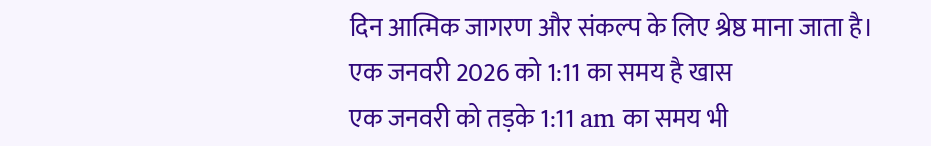दिन आत्मिक जागरण और संकल्प के लिए श्रेष्ठ माना जाता है।
एक जनवरी 2026 को 1:11 का समय है खास
एक जनवरी को तड़के 1:11 am का समय भी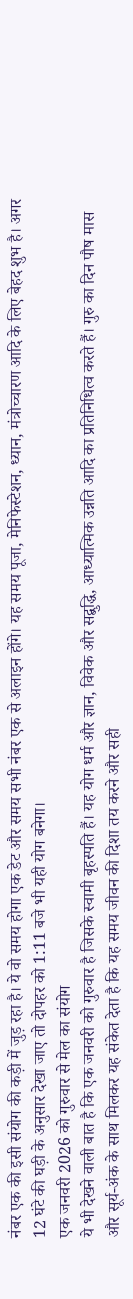नंबर एक की इसी संयोग की कड़ी में जुड़ रहा है। ये वो समय होगा एक डेट और समय सभी नंबर एक से अलाइन होंगे। यह समय पूजा, मेनिफेस्टेशन, ध्यान, मंत्रोच्चारण आदि के लिए बेहद शुभ है। अगर 12 घंटे की घड़ी के अनुसार देखा जाए तो दोपहर को 1:11 बजे भी यही योग बनेगा।
एक जनवरी 2026 को गुरुवार से मेल का संयोग
ये भी देखने वाली बात है कि एक जनवरी को गुरुवार है जिसके स्वामी बृहस्पति हैं। यह योग धर्म और ज्ञान, विवेक और सद्बुद्धि, आध्यात्मिक उन्नति आदि का प्रतिनिधित्व करते हैं। गुरु का दिन पौष मास और सूर्य-अंक के साथ मिलकर यह संकेत देता है कि यह समय जीवन की दिशा तय करने और सही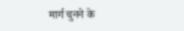मार्ग चुनने के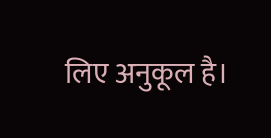लिए अनुकूल है।